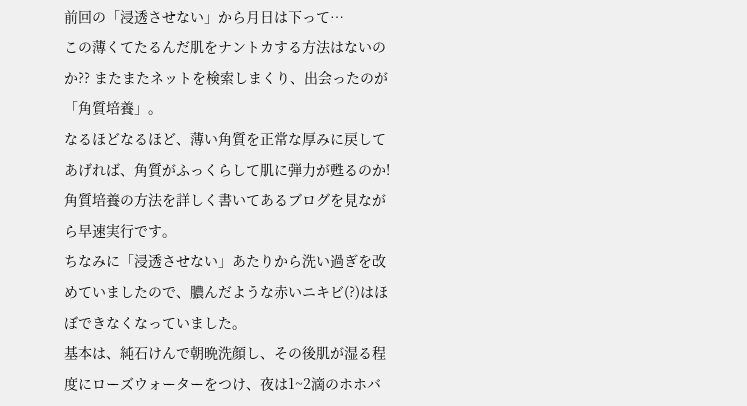前回の「浸透させない」から月日は下って…
この薄くてたるんだ肌をナントカする方法はないのか?? またまたネットを検索しまくり、出会ったのが「角質培養」。
なるほどなるほど、薄い角質を正常な厚みに戻してあげれば、角質がふっくらして肌に弾力が甦るのか!
角質培養の方法を詳しく書いてあるブログを見ながら早速実行です。
ちなみに「浸透させない」あたりから洗い過ぎを改めていましたので、膿んだような赤いニキビ(?)はほぼできなくなっていました。
基本は、純石けんで朝晩洗顔し、その後肌が湿る程度にローズウォーターをつけ、夜は1~2滴のホホバ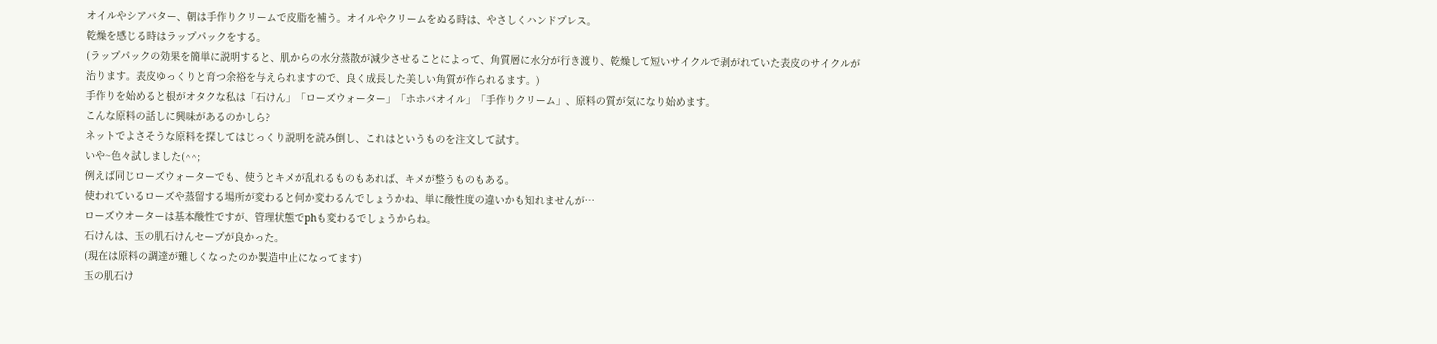オイルやシアバター、朝は手作りクリームで皮脂を補う。オイルやクリームをぬる時は、やさしくハンドプレス。
乾燥を感じる時はラップパックをする。
(ラップパックの効果を簡単に説明すると、肌からの水分蒸散が減少させることによって、角質層に水分が行き渡り、乾燥して短いサイクルで剥がれていた表皮のサイクルが治ります。表皮ゆっくりと育つ余裕を与えられますので、良く成長した美しい角質が作られるます。)
手作りを始めると根がオタクな私は「石けん」「ローズウォーター」「ホホバオイル」「手作りクリーム」、原料の質が気になり始めます。
こんな原料の話しに興味があるのかしら?
ネットでよさそうな原料を探してはじっくり説明を読み倒し、これはというものを注文して試す。
いや~色々試しました(^^;
例えば同じローズウォーターでも、使うとキメが乱れるものもあれば、キメが整うものもある。
使われているローズや蒸留する場所が変わると何か変わるんでしょうかね、単に酸性度の違いかも知れませんが…
ローズウオーターは基本酸性ですが、管理状態でphも変わるでしょうからね。
石けんは、玉の肌石けんセープが良かった。
(現在は原料の調達が難しくなったのか製造中止になってます)
玉の肌石け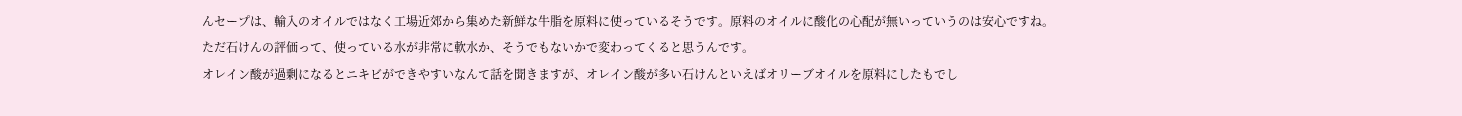んセープは、輸入のオイルではなく工場近郊から集めた新鮮な牛脂を原料に使っているそうです。原料のオイルに酸化の心配が無いっていうのは安心ですね。
ただ石けんの評価って、使っている水が非常に軟水か、そうでもないかで変わってくると思うんです。
オレイン酸が過剰になるとニキビができやすいなんて話を聞きますが、オレイン酸が多い石けんといえばオリーブオイルを原料にしたもでし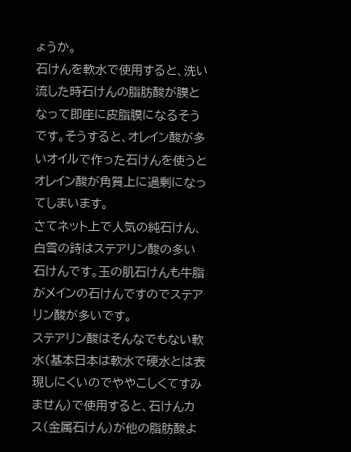ょうか。
石けんを軟水で使用すると、洗い流した時石けんの脂肪酸が膜となって即座に皮脂膜になるそうです。そうすると、オレイン酸が多いオイルで作った石けんを使うとオレイン酸が角質上に過剰になってしまいます。
さてネット上で人気の純石けん、白雪の詩はステアリン酸の多い石けんです。玉の肌石けんも牛脂がメインの石けんですのでステアリン酸が多いです。
ステアリン酸はそんなでもない軟水(基本日本は軟水で硬水とは表現しにくいのでややこしくてすみません)で使用すると、石けんカス(金属石けん)が他の脂肪酸よ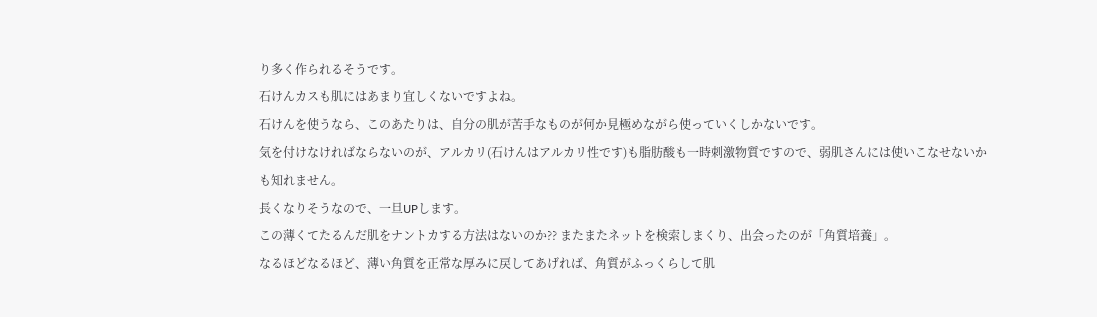り多く作られるそうです。
石けんカスも肌にはあまり宜しくないですよね。
石けんを使うなら、このあたりは、自分の肌が苦手なものが何か見極めながら使っていくしかないです。
気を付けなければならないのが、アルカリ(石けんはアルカリ性です)も脂肪酸も一時刺激物質ですので、弱肌さんには使いこなせないかも知れません。
長くなりそうなので、一旦UPします。
この薄くてたるんだ肌をナントカする方法はないのか?? またまたネットを検索しまくり、出会ったのが「角質培養」。
なるほどなるほど、薄い角質を正常な厚みに戻してあげれば、角質がふっくらして肌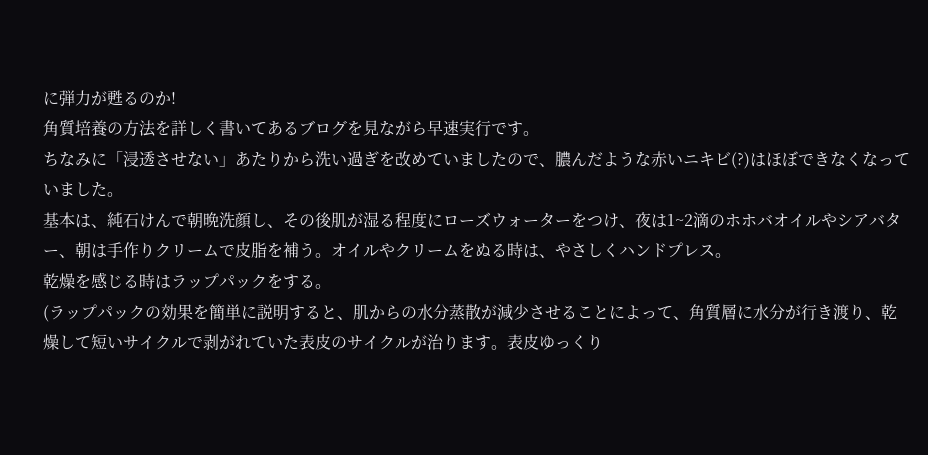に弾力が甦るのか!
角質培養の方法を詳しく書いてあるブログを見ながら早速実行です。
ちなみに「浸透させない」あたりから洗い過ぎを改めていましたので、膿んだような赤いニキビ(?)はほぼできなくなっていました。
基本は、純石けんで朝晩洗顔し、その後肌が湿る程度にローズウォーターをつけ、夜は1~2滴のホホバオイルやシアバター、朝は手作りクリームで皮脂を補う。オイルやクリームをぬる時は、やさしくハンドプレス。
乾燥を感じる時はラップパックをする。
(ラップパックの効果を簡単に説明すると、肌からの水分蒸散が減少させることによって、角質層に水分が行き渡り、乾燥して短いサイクルで剥がれていた表皮のサイクルが治ります。表皮ゆっくり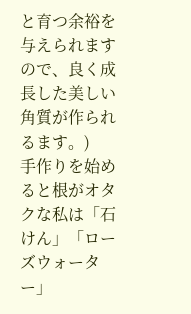と育つ余裕を与えられますので、良く成長した美しい角質が作られるます。)
手作りを始めると根がオタクな私は「石けん」「ローズウォーター」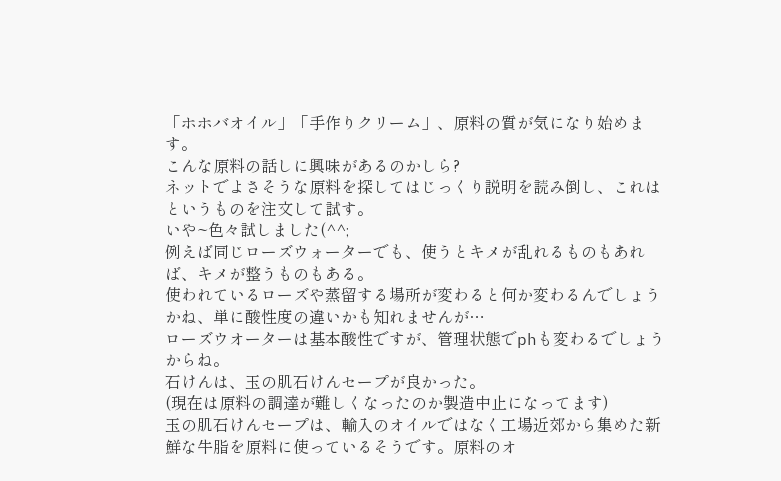「ホホバオイル」「手作りクリーム」、原料の質が気になり始めます。
こんな原料の話しに興味があるのかしら?
ネットでよさそうな原料を探してはじっくり説明を読み倒し、これはというものを注文して試す。
いや~色々試しました(^^;
例えば同じローズウォーターでも、使うとキメが乱れるものもあれば、キメが整うものもある。
使われているローズや蒸留する場所が変わると何か変わるんでしょうかね、単に酸性度の違いかも知れませんが…
ローズウオーターは基本酸性ですが、管理状態でphも変わるでしょうからね。
石けんは、玉の肌石けんセープが良かった。
(現在は原料の調達が難しくなったのか製造中止になってます)
玉の肌石けんセープは、輸入のオイルではなく工場近郊から集めた新鮮な牛脂を原料に使っているそうです。原料のオ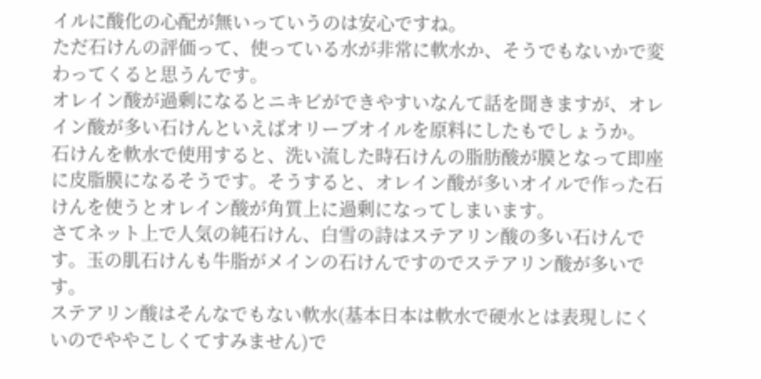イルに酸化の心配が無いっていうのは安心ですね。
ただ石けんの評価って、使っている水が非常に軟水か、そうでもないかで変わってくると思うんです。
オレイン酸が過剰になるとニキビができやすいなんて話を聞きますが、オレイン酸が多い石けんといえばオリーブオイルを原料にしたもでしょうか。
石けんを軟水で使用すると、洗い流した時石けんの脂肪酸が膜となって即座に皮脂膜になるそうです。そうすると、オレイン酸が多いオイルで作った石けんを使うとオレイン酸が角質上に過剰になってしまいます。
さてネット上で人気の純石けん、白雪の詩はステアリン酸の多い石けんです。玉の肌石けんも牛脂がメインの石けんですのでステアリン酸が多いです。
ステアリン酸はそんなでもない軟水(基本日本は軟水で硬水とは表現しにくいのでややこしくてすみません)で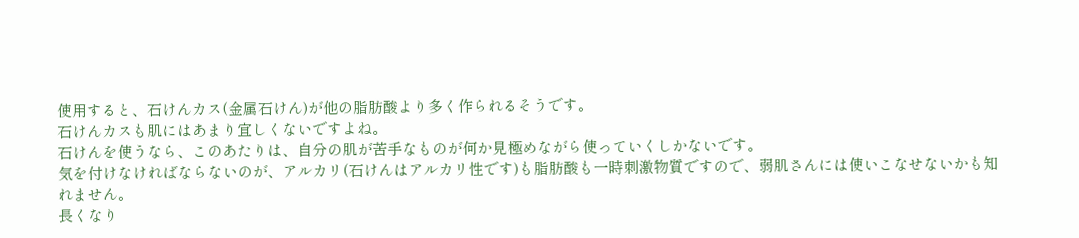使用すると、石けんカス(金属石けん)が他の脂肪酸より多く作られるそうです。
石けんカスも肌にはあまり宜しくないですよね。
石けんを使うなら、このあたりは、自分の肌が苦手なものが何か見極めながら使っていくしかないです。
気を付けなければならないのが、アルカリ(石けんはアルカリ性です)も脂肪酸も一時刺激物質ですので、弱肌さんには使いこなせないかも知れません。
長くなり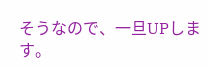そうなので、一旦UPします。